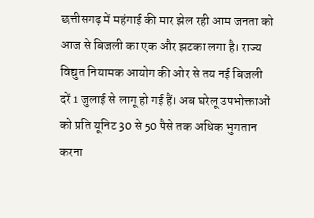छत्तीसगढ़ में महंगाई की मार झेल रही आम जनता को आज से बिजली का एक और झटका लगा है। राज्य विद्युत नियामक आयोग की ओर से तय नई बिजली दरें 1 जुलाई से लागू हो गई हैं। अब घरेलू उपभोक्ताओं को प्रति यूनिट 30 से 50 पैसे तक अधिक भुगतान करना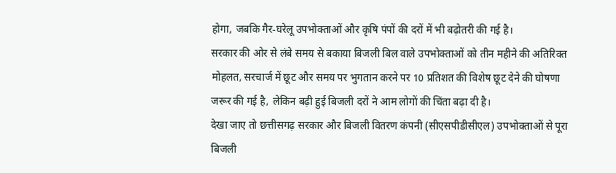होगा, जबकि गैर-घरेलू उपभोक्ताओं और कृषि पंपों की दरों में भी बढ़ोतरी की गई है।
सरकार की ओर से लंबे समय से बकाया बिजली बिल वाले उपभोक्ताओं को तीन महीने की अतिरिक्त मोहलत, सरचार्ज में छूट और समय पर भुगतान करने पर 10 प्रतिशत की विशेष छूट देने की घोषणा जरूर की गई है, लेकिन बढ़ी हुई बिजली दरों ने आम लोगों की चिंता बढ़ा दी है।
देखा जाए तो छत्तीसगढ़ सरकार और बिजली वितरण कंपनी (सीएसपीडीसीएल) उपभोक्ताओं से पूरा बिजली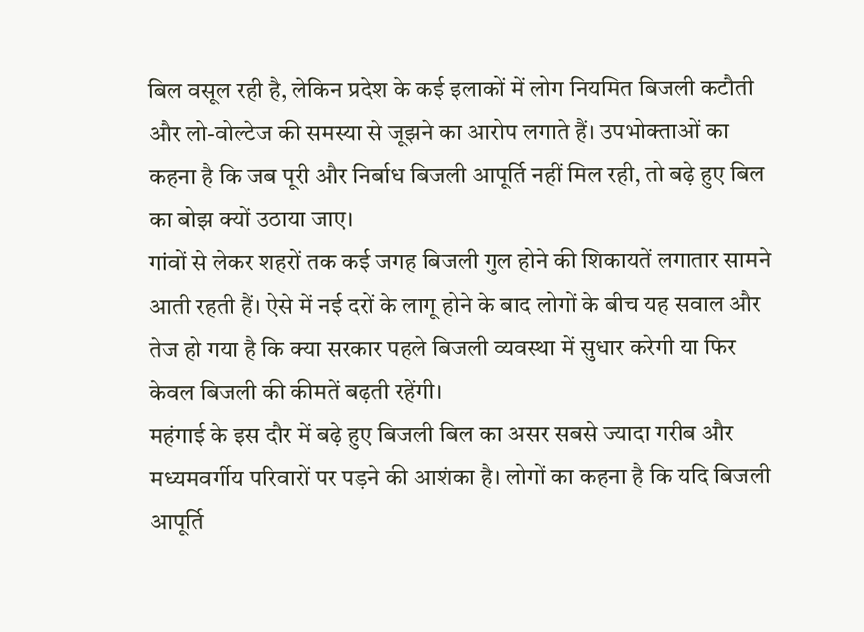बिल वसूल रही है, लेकिन प्रदेश के कई इलाकों में लोग नियमित बिजली कटौती और लो-वोल्टेज की समस्या से जूझने का आरोप लगाते हैं। उपभोक्ताओं का कहना है कि जब पूरी और निर्बाध बिजली आपूर्ति नहीं मिल रही, तो बढ़े हुए बिल का बोझ क्यों उठाया जाए।
गांवों से लेकर शहरों तक कई जगह बिजली गुल होने की शिकायतें लगातार सामने आती रहती हैं। ऐसे में नई दरों के लागू होने के बाद लोगों के बीच यह सवाल और तेज हो गया है कि क्या सरकार पहले बिजली व्यवस्था में सुधार करेगी या फिर केवल बिजली की कीमतें बढ़ती रहेंगी।
महंगाई के इस दौर में बढ़े हुए बिजली बिल का असर सबसे ज्यादा गरीब और मध्यमवर्गीय परिवारों पर पड़ने की आशंका है। लोगों का कहना है कि यदि बिजली आपूर्ति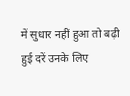में सुधार नहीं हुआ तो बढ़ी हुई दरें उनके लिए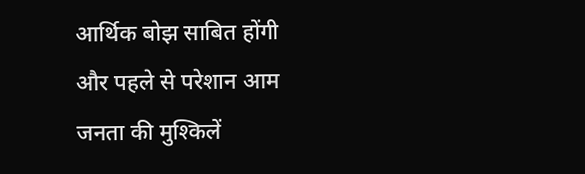आर्थिक बोझ साबित होंगी और पहले से परेशान आम जनता की मुश्किलें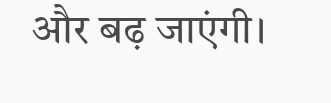और बढ़ जाएंगी।